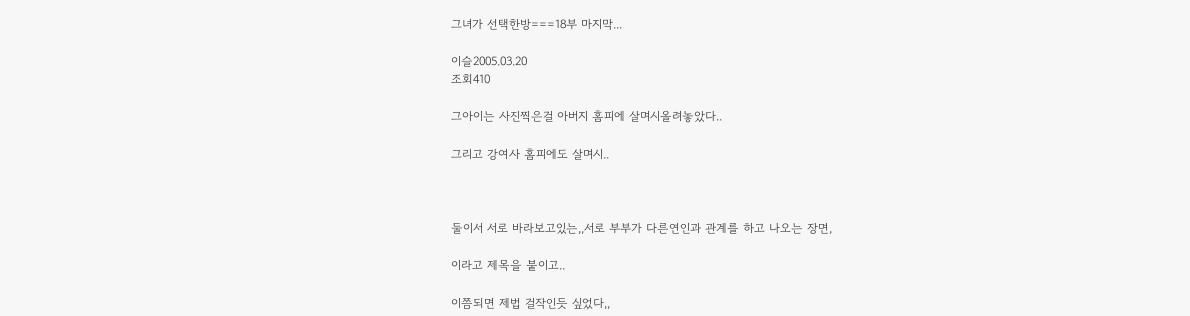그녀가 선택한방===18부 마지막...

이슬2005.03.20
조회410

그아이는 사진찍은걸 아버지 홈피에 살며시올려놓았다..

그리고 강여사 홈피에도 살며시..



둘이서 서로 바라보고있는,,서로 부부가 다른연인과 관계를 하고 나오는 장면,

이라고 제목을 붙이고..

이쯤되면 제법 걸작인듯 싶었다,,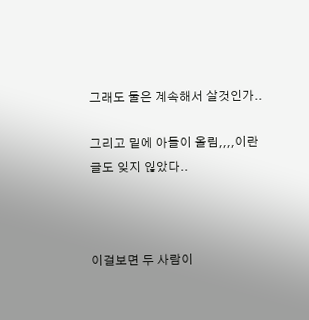그래도 둘은 계속해서 살것인가..

그리고 밑에 아들이 올림,,,,이란 글도 잊지 읺았다..



이걸보면 두 사람이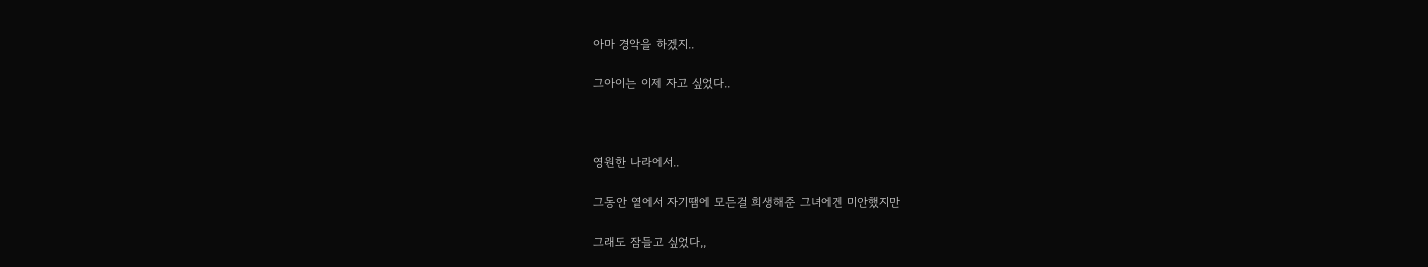아마 경악을 하겠지..

그아이는 이제 자고 싶었다..



영원한 나라에서..

그동안 옅에서 자기땜에 모든걸 희생해준 그녀에겐 미안했지만

그래도 잠들고 싶었다,,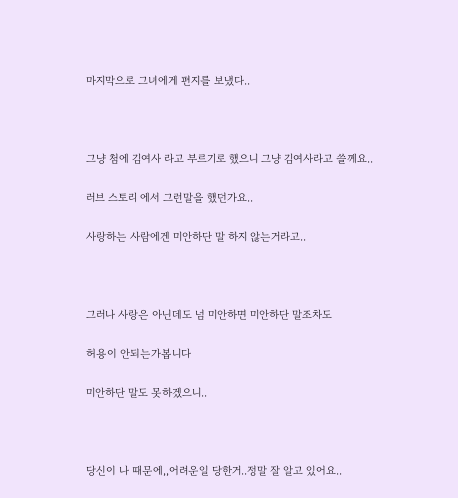마지막으로 그녀에게 편지를 보냈다..



그냥 첨에 김여사 라고 부르기로 했으니 그냥 김여사라고 쓸께요..

러브 스토리 에서 그런말을 했던가요..

사랑하는 사람에겐 미안하단 말 하지 않는거라고..



그러나 사랑은 아닌데도 넘 미안하면 미안하단 말조차도

허용이 안되는가봅니다

미안하단 말도 못하겠으니..



당신이 나 때문에,,어려운일 당한거..정말 잘 알고 있어요..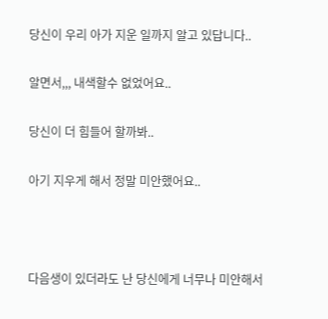당신이 우리 아가 지운 일까지 알고 있답니다..

알면서,,, 내색할수 없었어요..

당신이 더 힘들어 할까봐..

아기 지우게 해서 정말 미안했어요..



다음생이 있더라도 난 당신에게 너무나 미안해서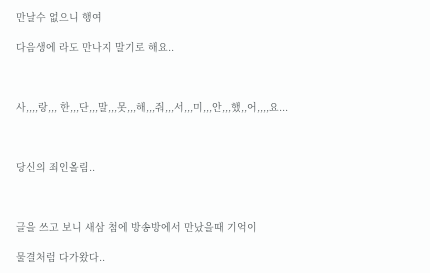만날수 없으니 행여

다음생에 라도 만나지 말기로 해요..



사,,,,랑,,, 한,,,단,,,말,,,못,,,해,,,줘,,,서,,,미,,,안,,,했,,어,,,,요...



당신의 죄인올림..



글을 쓰고 보니 새삼 첨에 방송방에서 만났을때 기억이

물결처럼 다가왔다..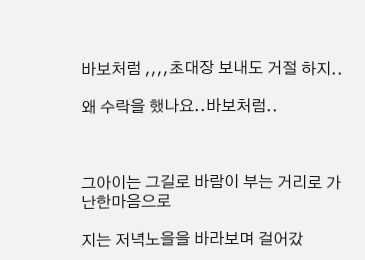바보처럼 ,,,,초대장 보내도 거절 하지..

왜 수락을 했나요..바보처럼..



그아이는 그길로 바람이 부는 거리로 가난한마음으로

지는 저녁노을을 바라보며 걸어갔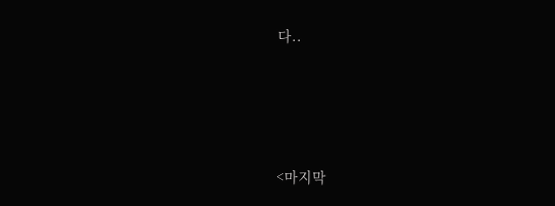다..





<마지막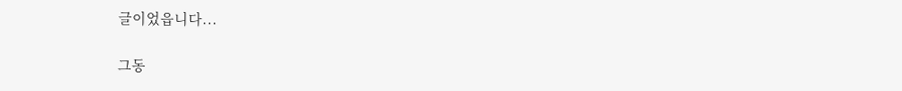글이었읍니다...

그동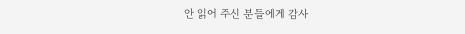안 읽어 주신 분들에게 감사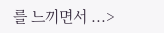를 느끼면서 ...>